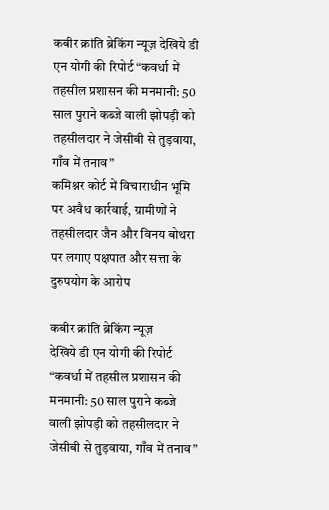कबीर क्रांति ब्रेकिंग न्यूज़ देखिये डी एन योगी की रिपोर्ट “कवर्धा में तहसील प्रशासन की मनमानी: 50 साल पुराने कब्जे वाली झोपड़ी को तहसीलदार ने जेसीबी से तुड़वाया, गाँव में तनाव”
कमिश्नर कोर्ट में विचाराधीन भूमि पर अवैध कार्रवाई, ग्रामीणों ने तहसीलदार जैन और विनय बोथरा पर लगाए पक्षपात और सत्ता के दुरुपयोग के आरोप

कबीर क्रांति ब्रेकिंग न्यूज़
देखिये डी एन योगी की रिपोर्ट
“कवर्धा में तहसील प्रशासन की मनमानी: 50 साल पुराने कब्जे वाली झोपड़ी को तहसीलदार ने जेसीबी से तुड़वाया, गाँव में तनाव”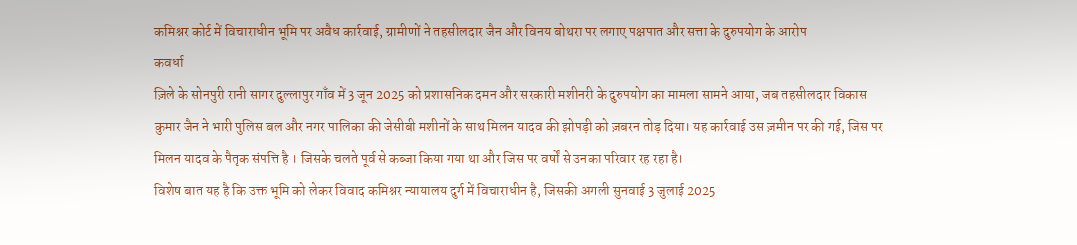कमिश्नर कोर्ट में विचाराधीन भूमि पर अवैध कार्रवाई, ग्रामीणों ने तहसीलदार जैन और विनय बोथरा पर लगाए पक्षपात और सत्ता के दुरुपयोग के आरोप
कवर्धा
ज़िले के सोनपुरी रानी सागर दुल्लापुर गाँव में 3 जून 2025 को प्रशासनिक दमन और सरकारी मशीनरी के दुरुपयोग का मामला सामने आया, जब तहसीलदार विकास कुमार जैन ने भारी पुलिस बल और नगर पालिका की जेसीबी मशीनों के साथ मिलन यादव की झोपड़ी को ज़बरन तोड़ दिया। यह कार्रवाई उस ज़मीन पर की गई, जिस पर मिलन यादव के पैतृक संपत्ति है । जिसके चलते पूर्व से कब्जा किया गया था और जिस पर वर्षों से उनका परिवार रह रहा है।
विशेष बात यह है कि उक्त भूमि को लेकर विवाद कमिश्नर न्यायालय दुर्ग में विचाराधीन है, जिसकी अगली सुनवाई 3 जुलाई 2025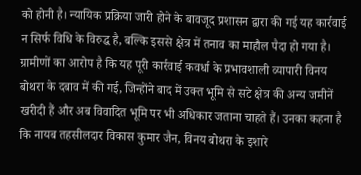को होनी है। न्यायिक प्रक्रिया जारी होने के बावजूद प्रशासन द्वारा की गई यह कार्रवाई न सिर्फ विधि के विरुद्ध है, बल्कि इससे क्षेत्र में तनाव का माहौल पैदा हो गया है।
ग्रामीणों का आरोप है कि यह पूरी कार्रवाई कवर्धा के प्रभावशाली व्यापारी विनय बोथरा के दबाव में की गई, जिन्होंने बाद में उक्त भूमि से सटे क्षेत्र की अन्य जमीनें खरीदी हैं और अब विवादित भूमि पर भी अधिकार जताना चाहते हैं। उनका कहना है कि नायब तहसीलदार विकास कुमार जैन, विनय बोथरा के इशारे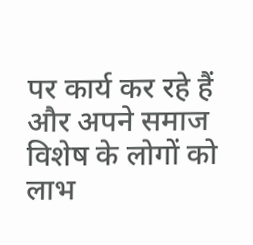पर कार्य कर रहे हैं और अपने समाज विशेष के लोगों को लाभ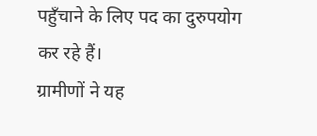पहुँचाने के लिए पद का दुरुपयोग कर रहे हैं।
ग्रामीणों ने यह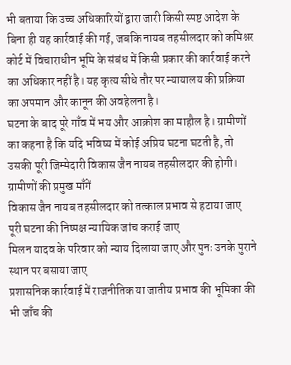भी बताया कि उच्च अधिकारियों द्वारा जारी किसी स्पष्ट आदेश के बिना ही यह कार्रवाई की गई, जबकि नायब तहसीलदार को कमिश्नर कोर्ट में विचाराधीन भूमि के संबंध में किसी प्रकार की कार्रवाई करने का अधिकार नहीं है। यह कृत्य सीधे तौर पर न्यायालय की प्रक्रिया का अपमान और कानून की अवहेलना है।
घटना के बाद पूरे गाँव में भय और आक्रोश का माहौल है। ग्रामीणों का कहना है कि यदि भविष्य में कोई अप्रिय घटना घटती है, तो उसकी पूरी जिम्मेदारी विकास जैन नायब तहसीलदार की होगी।
ग्रामीणों की प्रमुख माँगें
विकास जैन नायब तहसीलदार को तत्काल प्रभाव से हटाया जाए
पूरी घटना की निष्पक्ष न्यायिक जांच कराई जाए
मिलन यादव के परिवार को न्याय दिलाया जाए और पुनः उनके पुराने स्थान पर बसाया जाए
प्रशासनिक कार्रवाई में राजनीतिक या जातीय प्रभाव की भूमिका की भी जाँच की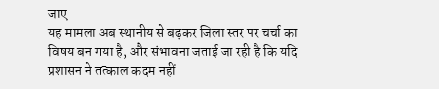जाए
यह मामला अब स्थानीय से बढ़कर जिला स्तर पर चर्चा का विषय बन गया है, और संभावना जताई जा रही है कि यदि प्रशासन ने तत्काल कदम नहीं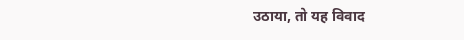उठाया, तो यह विवाद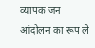व्यापक जन आंदोलन का रूप ले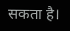सकता है।